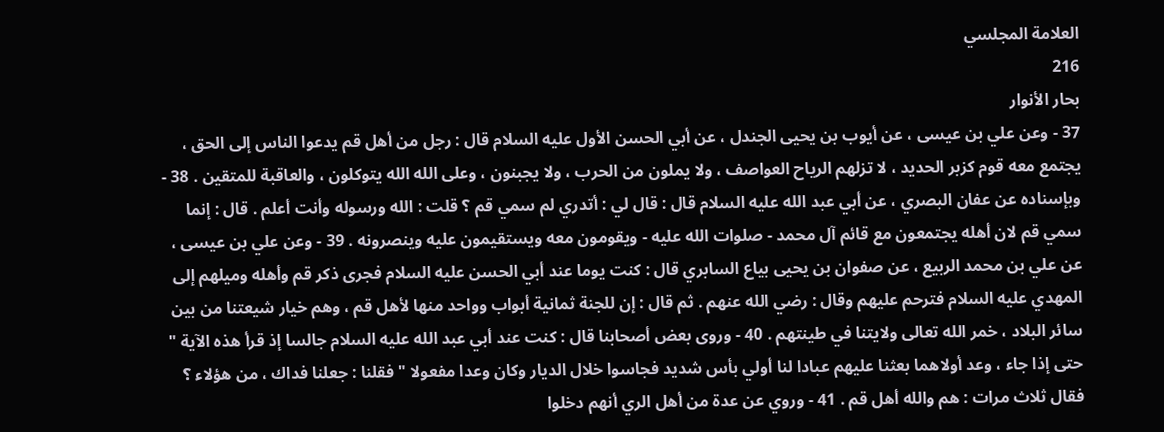العلامة المجلسي
216
بحار الأنوار
37 - وعن علي بن عيسى ، عن أيوب بن يحيى الجندل ، عن أبي الحسن الأول عليه السلام قال : رجل من أهل قم يدعوا الناس إلى الحق ، يجتمع معه قوم كزبر الحديد ، لا تزلهم الرياح العواصف ، ولا يملون من الحرب ، ولا يجبنون ، وعلى الله الله يتوكلون ، والعاقبة للمتقين . 38 - وبإسناده عن عفان البصري ، عن أبي عبد الله عليه السلام قال : قال لي : أتدري لم سمي قم ؟ قلت : الله ورسوله وأنت أعلم . قال : إنما سمي قم لان أهله يجتمعون مع قائم آل محمد - صلوات الله عليه - ويقومون معه ويستقيمون عليه وينصرونه . 39 - وعن علي بن عيسى ، عن علي بن محمد الربيع ، عن صفوان بن يحيى بياع السابري قال : كنت يوما عند أبي الحسن عليه السلام فجرى ذكر قم وأهله وميلهم إلى المهدي عليه السلام فترحم عليهم وقال : رضي الله عنهم . ثم قال : إن للجنة ثمانية أبواب وواحد منها لأهل قم ، وهم خيار شيعتنا من بين سائر البلاد ، خمر الله تعالى ولايتنا في طينتهم . 40 - وروى بعض أصحابنا قال : كنت عند أبي عبد الله عليه السلام جالسا إذ قرأ هذه الآية " حتى إذا جاء ، وعد أولاهما بعثنا عليهم عبادا لنا أولي بأس شديد فجاسوا خلال الديار وكان وعدا مفعولا " فقلنا : جعلنا فداك ، من هؤلاء ؟ فقال ثلاث مرات : هم والله أهل قم . 41 - وروي عن عدة من أهل الري أنهم دخلوا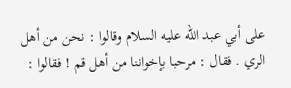على أبي عبد الله عليه السلام وقالوا : نحن من أهل الري . فقال : مرحبا بإخواننا من أهل قم ! فقالوا :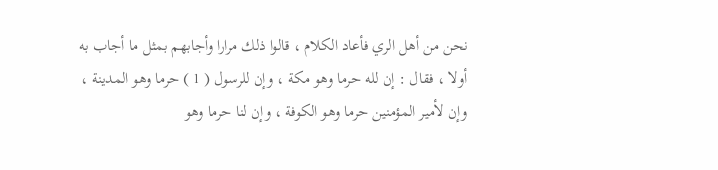نحن من أهل الري فأعاد الكلام ، قالوا ذلك مرارا وأجابهم بمثل ما أجاب به أولا ، فقال : إن لله حرما وهو مكة ، وإن للرسول ( 1 ) حرما وهو المدينة ، وإن لأمير المؤمنين حرما وهو الكوفة ، وإن لنا حرما وهو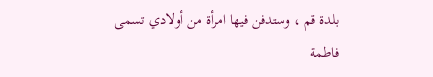بلدة قم ، وستدفن فيها امرأة من أولادي تسمى فاطمة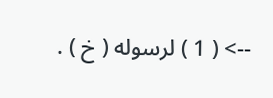--> ( 1 ) لرسوله ( خ ) .